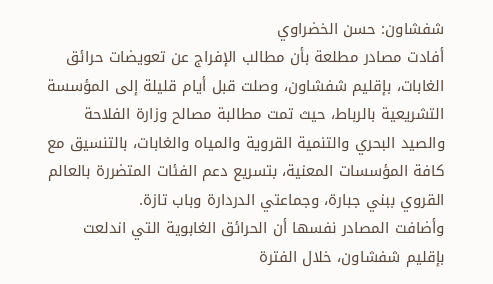شفشاون: حسن الخضراوي
أفادت مصادر مطلعة بأن مطالب الإفراج عن تعويضات حرائق الغابات، بإقليم شفشاون، وصلت قبل أيام قليلة إلى المؤسسة التشريعية بالرباط، حيث تمت مطالبة مصالح وزارة الفلاحة والصيد البحري والتنمية القروية والمياه والغابات، بالتنسيق مع كافة المؤسسات المعنية، بتسريع دعم الفئات المتضررة بالعالم القروي ببني جبارة، وجماعتي الدردارة وباب تازة.
وأضافت المصادر نفسها أن الحرائق الغابوية التي اندلعت بإقليم شفشاون، خلال الفترة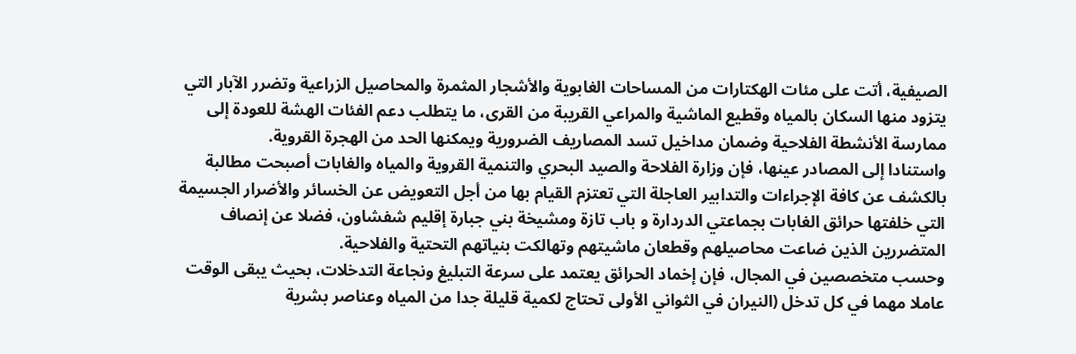الصيفية، أتت على مئات الهكتارات من المساحات الغابوية والأشجار المثمرة والمحاصيل الزراعية وتضرر الآبار التي يتزود منها السكان بالمياه وقطيع الماشية والمراعي القريبة من القرى، ما يتطلب دعم الفئات الهشة للعودة إلى ممارسة الأنشطة الفلاحية وضمان مداخيل تسد المصاريف الضرورية ويمكنها الحد من الهجرة القروية.
واستنادا إلى المصادر عينها، فإن وزارة الفلاحة والصيد البحري والتنمية القروية والمياه والغابات أصبحت مطالبة بالكشف عن كافة الإجراءات والتدابير العاجلة التي تعتزم القيام بها من أجل التعويض عن الخسائر والأضرار الجسيمة التي خلفتها حرائق الغابات بجماعتي الدردارة و باب تازة ومشيخة بني جبارة إقليم شفشاون، فضلا عن إنصاف المتضررين الذين ضاعت محاصيلهم وقطعان ماشيتهم وتهالكت بنياتهم التحتية والفلاحية.
وحسب متخصصين في المجال، فإن إخماد الحرائق يعتمد على سرعة التبليغ ونجاعة التدخلات، بحيث يبقى الوقت عاملا مهما في كل تدخل (النيران في الثواني الأولى تحتاج لكمية قليلة جدا من المياه وعناصر بشرية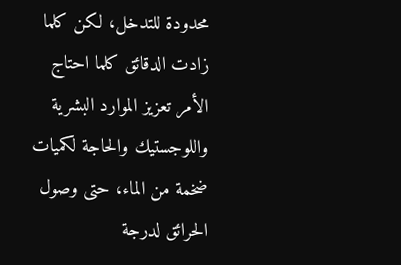محدودة للتدخل، لكن كلما زادت الدقائق كلما احتاج الأمر تعزيز الموارد البشرية واللوجستيك والحاجة لكميات ضخمة من الماء، حتى وصول الحرائق لدرجة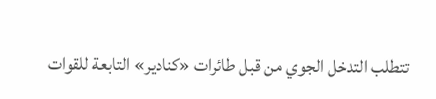تتطلب التدخل الجوي من قبل طائرات «كنادير» التابعة للقوات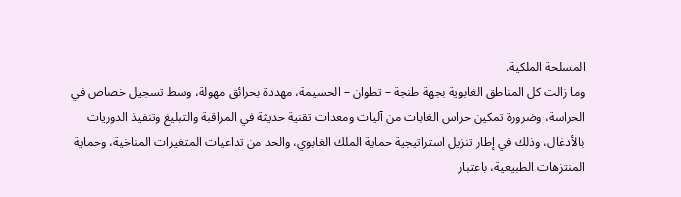المسلحة الملكية.
وما زالت كل المناطق الغابوية بجهة طنجة – تطوان – الحسيمة، مهددة بحرائق مهولة، وسط تسجيل خصاص في الحراسة، وضرورة تمكين حراس الغابات من آليات ومعدات تقنية حديثة في المراقبة والتبليغ وتنفيذ الدوريات بالأدغال، وذلك في إطار تنزيل استراتيجية حماية الملك الغابوي، والحد من تداعيات المتغيرات المناخية، وحماية المنتزهات الطبيعية، باعتبار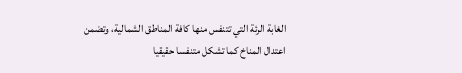الغابة الرئة التي تتنفس منها كافة المناطق الشمالية، وتضمن اعتدال المناخ كما تشكل متنفسا حقيقيا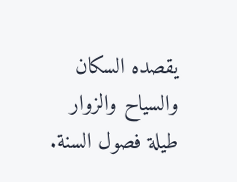يقصده السكان والسياح والزوار طيلة فصول السنة.